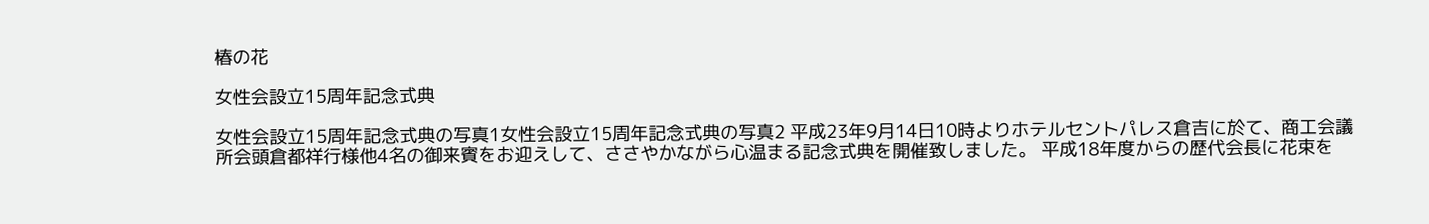椿の花

女性会設立15周年記念式典

女性会設立15周年記念式典の写真1女性会設立15周年記念式典の写真2 平成23年9月14日10時よりホテルセントパレス倉吉に於て、商工会議所会頭倉都祥行様他4名の御来賓をお迎えして、ささやかながら心温まる記念式典を開催致しました。 平成18年度からの歴代会長に花束を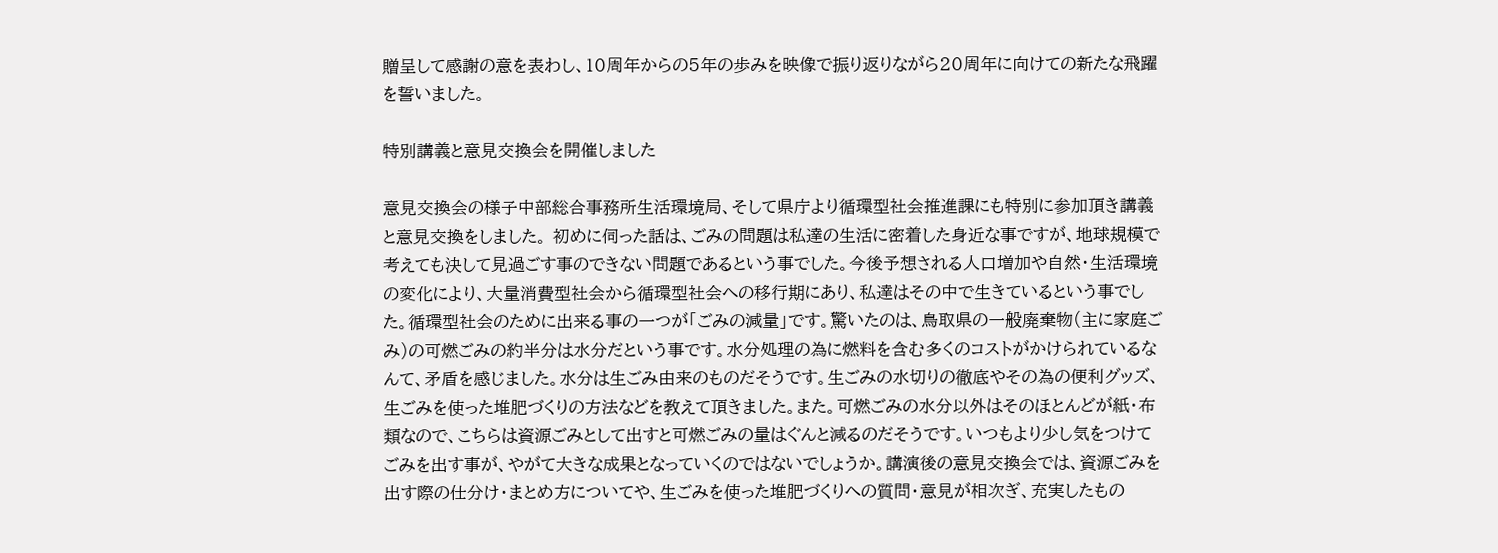贈呈して感謝の意を表わし、10周年からの5年の歩みを映像で振り返りながら20周年に向けての新たな飛躍を誓いました。

特別講義と意見交換会を開催しました

意見交換会の様子中部総合事務所生活環境局、そして県庁より循環型社会推進課にも特別に参加頂き講義と意見交換をしました。 初めに伺った話は、ごみの問題は私達の生活に密着した身近な事ですが、地球規模で考えても決して見過ごす事のできない問題であるという事でした。今後予想される人口増加や自然・生活環境の変化により、大量消費型社会から循環型社会への移行期にあり、私達はその中で生きているという事でした。循環型社会のために出来る事の一つが「ごみの減量」です。驚いたのは、鳥取県の一般廃棄物(主に家庭ごみ)の可燃ごみの約半分は水分だという事です。水分処理の為に燃料を含む多くのコストがかけられているなんて、矛盾を感じました。水分は生ごみ由来のものだそうです。生ごみの水切りの徹底やその為の便利グッズ、生ごみを使った堆肥づくりの方法などを教えて頂きました。また。可燃ごみの水分以外はそのほとんどが紙・布類なので、こちらは資源ごみとして出すと可燃ごみの量はぐんと減るのだそうです。いつもより少し気をつけてごみを出す事が、やがて大きな成果となっていくのではないでしょうか。講演後の意見交換会では、資源ごみを出す際の仕分け・まとめ方についてや、生ごみを使った堆肥づくりへの質問・意見が相次ぎ、充実したもの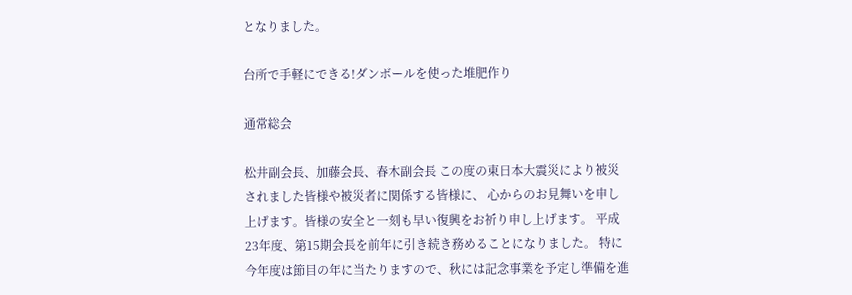となりました。

台所で手軽にできる!ダンボールを使った堆肥作り

通常総会

松井副会長、加藤会長、春木副会長 この度の東日本大震災により被災されました皆様や被災者に関係する皆様に、 心からのお見舞いを申し上げます。皆様の安全と一刻も早い復興をお祈り申し上げます。 平成23年度、第15期会長を前年に引き続き務めることになりました。 特に今年度は節目の年に当たりますので、秋には記念事業を予定し準備を進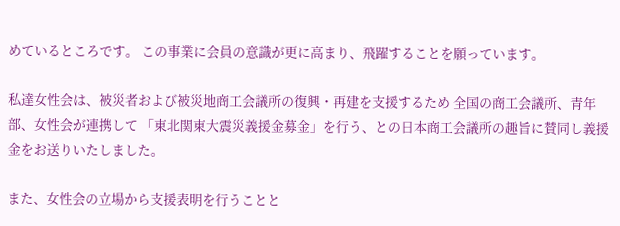めているところです。 この事業に会員の意識が更に高まり、飛躍することを願っています。

私達女性会は、被災者および被災地商工会議所の復興・再建を支援するため 全国の商工会議所、青年部、女性会が連携して 「東北関東大震災義援金募金」を行う、との日本商工会議所の趣旨に賛同し義援金をお送りいたしました。

また、女性会の立場から支援表明を行うことと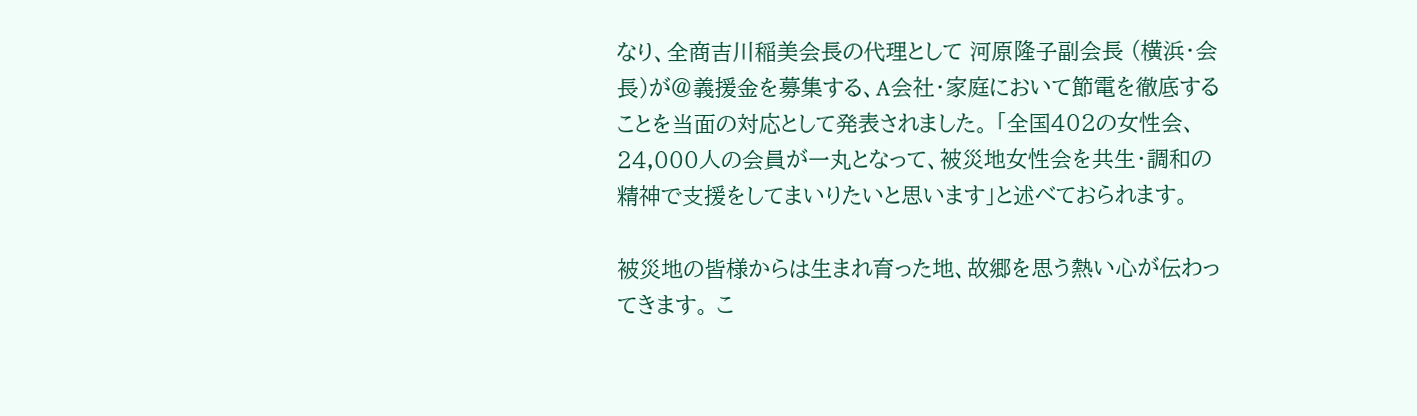なり、全商吉川稲美会長の代理として 河原隆子副会長 (横浜・会長)が@義援金を募集する、A会社・家庭において節電を徹底することを当面の対応として発表されました。 「全国402の女性会、24,000人の会員が一丸となって、被災地女性会を共生・調和の精神で支援をしてまいりたいと思います」と述べておられます。

被災地の皆様からは生まれ育った地、故郷を思う熱い心が伝わってきます。 こ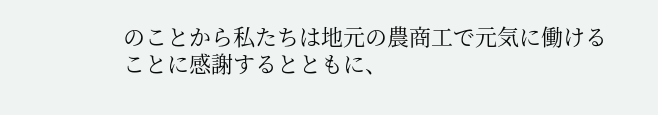のことから私たちは地元の農商工で元気に働けることに感謝するとともに、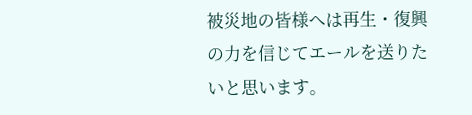被災地の皆様へは再生・復興の力を信じてエールを送りたいと思います。